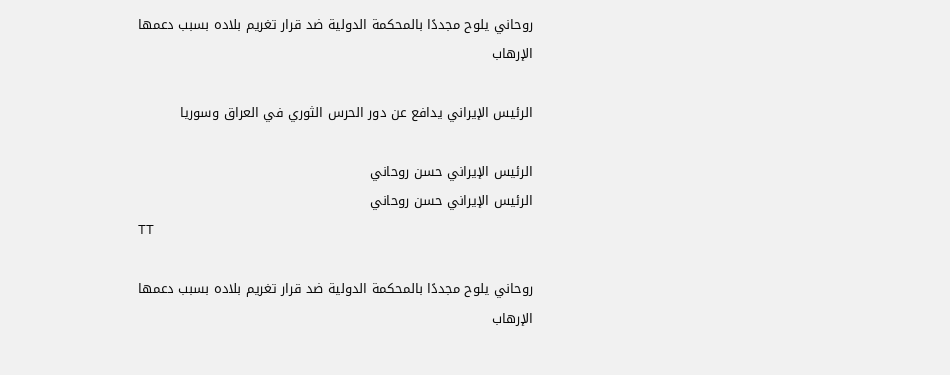روحاني يلوح مجددًا بالمحكمة الدولية ضد قرار تغريم بلاده بسبب دعمها الإرهاب

الرئيس الإيراني يدافع عن دور الحرس الثوري في العراق وسوريا

الرئيس الإيراني حسن روحاني
الرئيس الإيراني حسن روحاني
TT

روحاني يلوح مجددًا بالمحكمة الدولية ضد قرار تغريم بلاده بسبب دعمها الإرهاب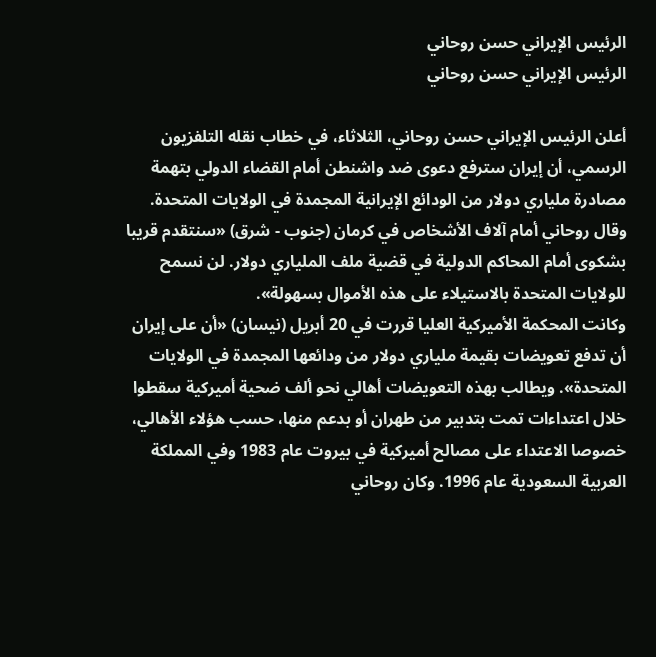الرئيس الإيراني حسن روحاني
الرئيس الإيراني حسن روحاني

أعلن الرئيس الإيراني حسن روحاني، الثلاثاء، في خطاب نقله التلفزيون الرسمي، أن إيران سترفع دعوى ضد واشنطن أمام القضاء الدولي بتهمة مصادرة ملياري دولار من الودائع الإيرانية المجمدة في الولايات المتحدة.
وقال روحاني أمام آلاف الأشخاص في كرمان (جنوب - شرق) «سنتقدم قريبا بشكوى أمام المحاكم الدولية في قضية ملف الملياري دولار. لن نسمح للولايات المتحدة بالاستيلاء على هذه الأموال بسهولة».
وكانت المحكمة الأميركية العليا قررت في 20 أبريل (نيسان) «أن على إيران أن تدفع تعويضات بقيمة ملياري دولار من ودائعها المجمدة في الولايات المتحدة». ويطالب بهذه التعويضات أهالي نحو ألف ضحية أميركية سقطوا خلال اعتداءات تمت بتدبير من طهران أو بدعم منها، حسب هؤلاء الأهالي، خصوصا الاعتداء على مصالح أميركية في بيروت عام 1983 وفي المملكة العربية السعودية عام 1996. وكان روحاني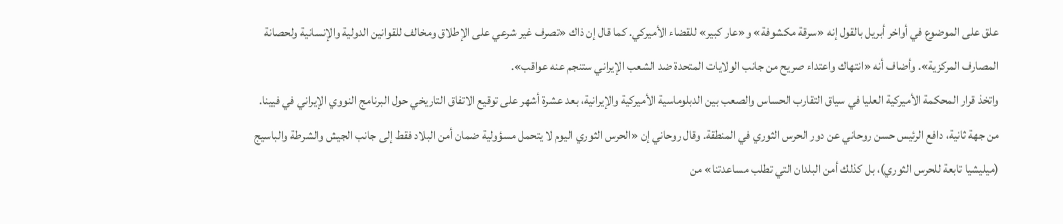علق على الموضوع في أواخر أبريل بالقول إنه «سرقة مكشوفة» و«عار كبير» للقضاء الأميركي. كما قال إن ذاك «تصرف غير شرعي على الإطلاق ومخالف للقوانين الدولية والإنسانية ولحصانة المصارف المركزية». وأضاف أنه «انتهاك واعتداء صريح من جانب الولايات المتحدة ضد الشعب الإيراني ستنجم عنه عواقب».
واتخذ قرار المحكمة الأميركية العليا في سياق التقارب الحساس والصعب بين الدبلوماسية الأميركية والإيرانية، بعد عشرة أشهر على توقيع الاتفاق التاريخي حول البرنامج النووي الإيراني في فيينا.
من جهة ثانية، دافع الرئيس حسن روحاني عن دور الحرس الثوري في المنطقة. وقال روحاني إن «الحرس الثوري اليوم لا يتحمل مسؤولية ضمان أمن البلاد فقط إلى جانب الجيش والشرطة والباسيج (ميليشيا تابعة للحرس الثوري)، بل كذلك أمن البلدان التي تطلب مساعدتنا» من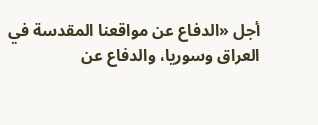أجل «الدفاع عن مواقعنا المقدسة في العراق وسوريا، والدفاع عن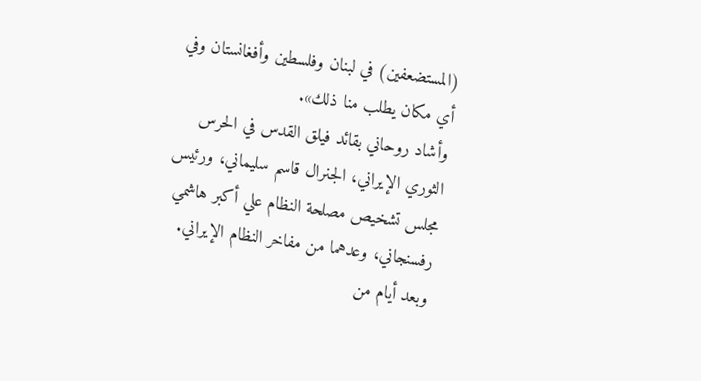(المستضعفين) في لبنان وفلسطين وأفغانستان وفي أي مكان يطلب منا ذلك».
وأشاد روحاني بقائد فيلق القدس في الحرس الثوري الإيراني، الجنرال قاسم سليماني، ورئيس مجلس تشخيص مصلحة النظام علي أكبر هاشمي رفسنجاني، وعدهما من مفاخر النظام الإيراني.
وبعد أيام من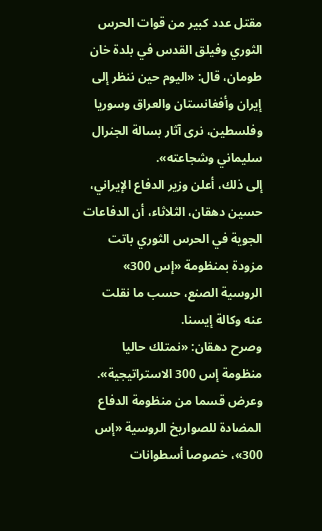مقتل عدد كبير من قوات الحرس الثوري وفيلق القدس في بلدة خان طومان، قال: «اليوم حين ننظر إلى إيران وأفغانستان والعراق وسوريا وفلسطين، نرى آثار بسالة الجنرال سليماني وشجاعته».
إلى ذلك، أعلن وزير الدفاع الإيراني، حسين دهقان، الثلاثاء، أن الدفاعات الجوية في الحرس الثوري باتت مزودة بمنظومة «إس 300» الروسية الصنع، حسب ما نقلت عنه وكالة إيسنا.
وصرح دهقان: «نمتلك حاليا منظومة إس 300 الاستراتيجية». وعرض قسما من منظومة الدفاع المضادة للصواريخ الروسية «إس 300»، خصوصا أسطوانات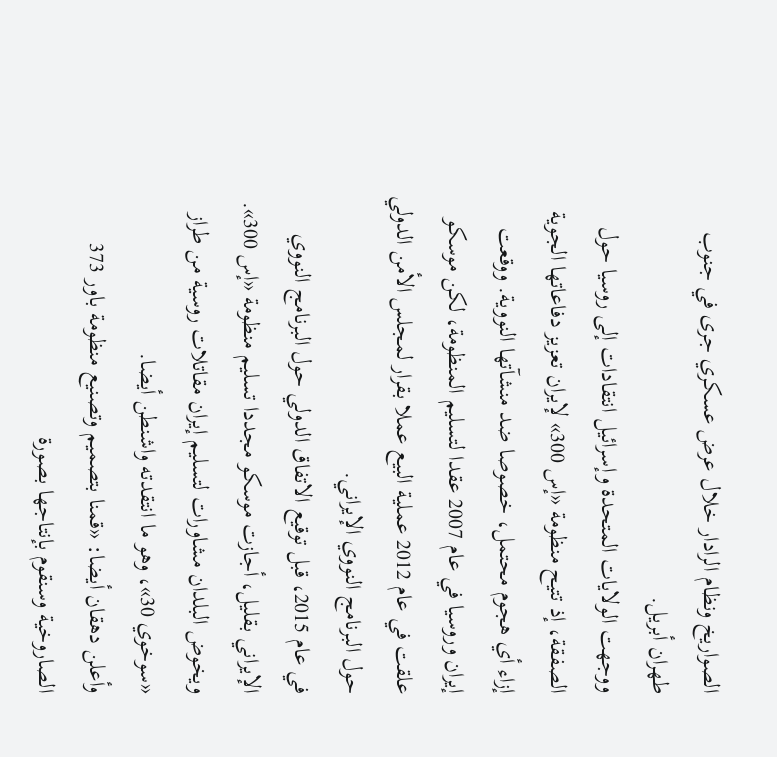الصواريخ ونظام الرادار خلال عرض عسكري جرى في جنوب طهران أبريل.
ووجهت الولايات المتحدة وإسرائيل انتقادات إلى روسيا حول الصفقة، إذ تتيح منظومة «إس 300» لإيران تعزيز دفاعاتها الجوية إزاء أي هجوم محتمل، خصوصا ضد منشآتها النووية. ووقعت إيران وروسيا في عام 2007 عقدا لتسليم المنظومة، لكن موسكو علقت في عام 2012 عملية البيع عملا بقرار لمجلس الأمن الدولي حول البرنامج النووي الإيراني.
في عام 2015، قبل توقيع الاتفاق الدولي حول البرنامج النووي الإيراني بقليل، أجازت موسكو مجددا تسليم منظومة «إس 300». ويخوض البلدان مشاورات لتسليم إيران مقاتلات روسية من طراز «سوخوي 30»، وهو ما انتقدته واشنطن أيضا.
وأعلن دهقان أيضا: «قمنا بتصميم وتصنيع منظومة باور 373 الصاروخية وسنقوم بإنتاجها بصورة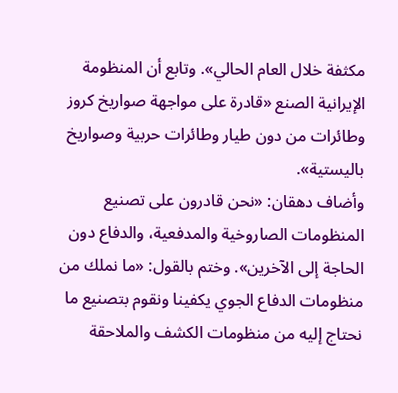مكثفة خلال العام الحالي». وتابع أن المنظومة الإيرانية الصنع «قادرة على مواجهة صواريخ كروز وطائرات من دون طيار وطائرات حربية وصواريخ باليستية».
وأضاف دهقان: «نحن قادرون على تصنيع المنظومات الصاروخية والمدفعية، والدفاع دون الحاجة إلى الآخرين». وختم بالقول: «ما نملك من منظومات الدفاع الجوي يكفينا ونقوم بتصنيع ما نحتاج إليه من منظومات الكشف والملاحقة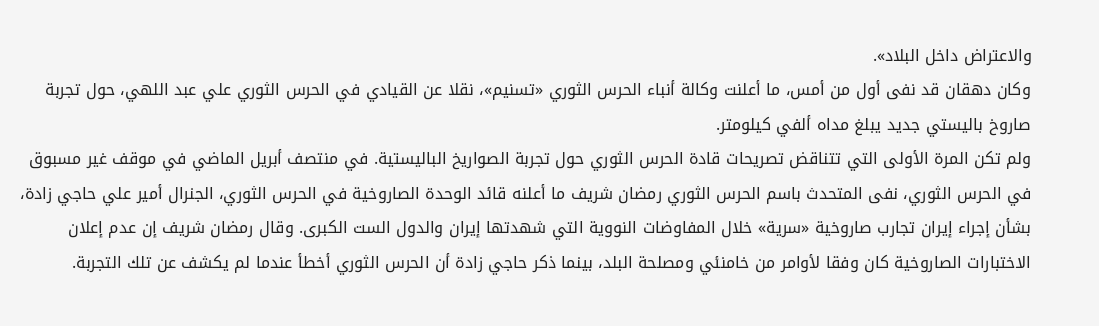والاعتراض داخل البلاد».
وكان دهقان قد نفى أول من أمس، ما أعلنت وكالة أنباء الحرس الثوري «تسنيم»، نقلا عن القيادي في الحرس الثوري علي عبد اللهي، حول تجربة صاروخ باليستي جديد يبلغ مداه ألفي كيلومتر.
ولم تكن المرة الأولى التي تتناقض تصريحات قادة الحرس الثوري حول تجربة الصواريخ الباليستية. في منتصف أبريل الماضي في موقف غير مسبوق في الحرس الثوري، نفى المتحدث باسم الحرس الثوري رمضان شريف ما أعلنه قائد الوحدة الصاروخية في الحرس الثوري، الجنرال أمير علي حاجي زادة، بشأن إجراء إيران تجارب صاروخية «سرية» خلال المفاوضات النووية التي شهدتها إيران والدول الست الكبرى. وقال رمضان شريف إن عدم إعلان الاختبارات الصاروخية كان وفقا لأوامر من خامنئي ومصلحة البلد، بينما ذكر حاجي زادة أن الحرس الثوري أخطأ عندما لم يكشف عن تلك التجربة.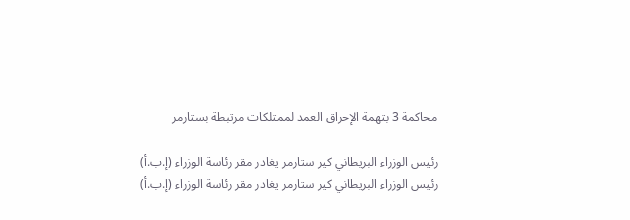محاكمة 3 بتهمة الإحراق العمد لممتلكات مرتبطة بستارمر

رئيس الوزراء البريطاني كير ستارمر يغادر مقر رئاسة الوزراء (إ.ب.أ)
رئيس الوزراء البريطاني كير ستارمر يغادر مقر رئاسة الوزراء (إ.ب.أ)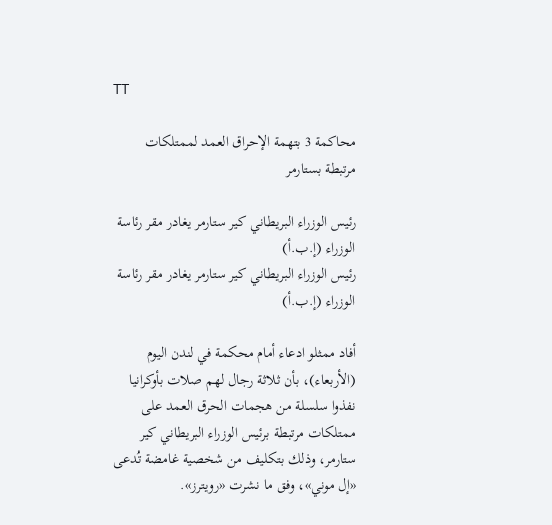TT

محاكمة 3 بتهمة الإحراق العمد لممتلكات مرتبطة بستارمر

رئيس الوزراء البريطاني كير ستارمر يغادر مقر رئاسة الوزراء (إ.ب.أ)
رئيس الوزراء البريطاني كير ستارمر يغادر مقر رئاسة الوزراء (إ.ب.أ)

أفاد ‌ممثلو ادعاء أمام محكمة في لندن اليوم (الأربعاء)، بأن ثلاثة رجال لهم صلات بأوكرانيا نفذوا سلسلة من هجمات الحرق العمد على ممتلكات مرتبطة برئيس الوزراء البريطاني كير ستارمر، وذلك بتكليف من شخصية غامضة تُدعى «إل موني»، وفق ما نشرت «رويترز».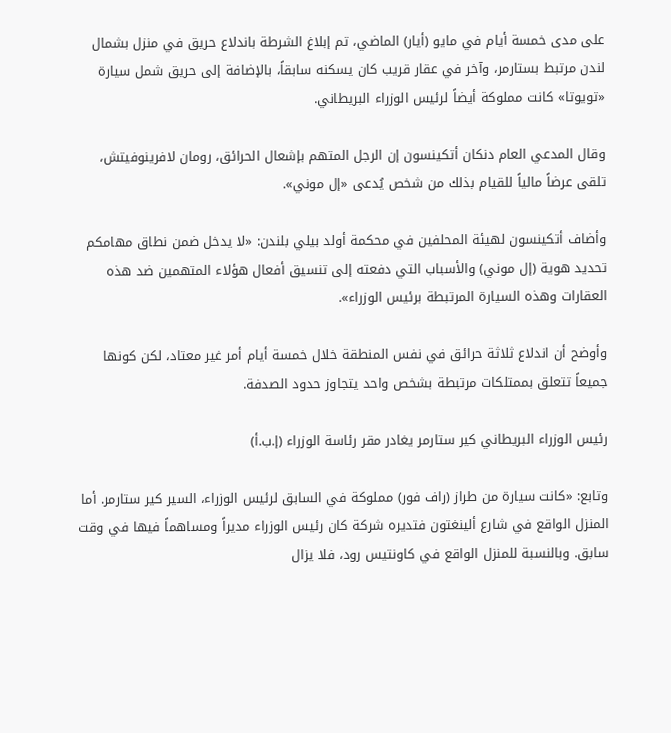على مدى خمسة أيام في مايو (أيار) الماضي، تم إبلاغ الشرطة باندلاع حريق في منزل بشمال لندن مرتبط بستارمر، وآخر في عقار قريب كان يسكنه ‌سابقاً، بالإضافة ‌إلى حريق شمل سيارة «تويوتا» كانت مملوكة أيضاً لرئيس الوزراء البريطاني.

وقال المدعي العام دنكان أتكينسون إن الرجل المتهم بإشعال الحرائق، رومان لافرينوفيتش، تلقى عرضاً مالياً للقيام بذلك من شخص يُدعى «إل موني».

وأضاف أتكينسون لهيئة المحلفين في محكمة أولد بيلي بلندن: «لا يدخل ضمن نطاق مهامكم تحديد هوية (إل موني) والأسباب التي دفعته إلى تنسيق أفعال هؤلاء المتهمين ‌ضد هذه العقارات ‌وهذه السيارة المرتبطة برئيس الوزراء».

وأوضح أن اندلاع ثلاثة حرائق ‌في نفس المنطقة خلال خمسة أيام أمر ‌غير معتاد، لكن كونها جميعاً تتعلق بممتلكات مرتبطة بشخص واحد يتجاوز حدود الصدفة.

رئيس الوزراء البريطاني كير ستارمر يغادر مقر رئاسة الوزراء (إ.ب.أ)

وتابع: «كانت سيارة من طراز (راف فور) مملوكة في السابق لرئيس الوزراء، ‌السير كير ستارمر. أما المنزل الواقع في شارع ألينغتون فتديره شركة كان رئيس الوزراء مديراً ومساهماً فيها في وقت سابق. وبالنسبة للمنزل الواقع في كاونتيس رود، فلا يزال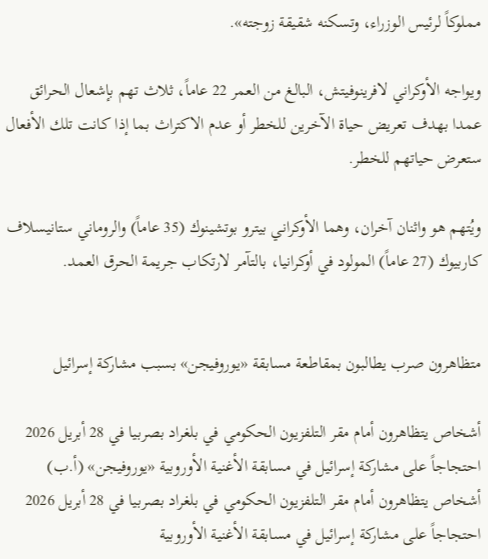مملوكاً لرئيس الوزراء، وتسكنه شقيقة زوجته».

ويواجه الأوكراني لافرينوفيتش، البالغ من العمر 22 عاماً، ثلاث تهم بإشعال الحرائق عمدا بهدف تعريض حياة الآخرين للخطر أو عدم الاكتراث بما إذا كانت تلك الأفعال ستعرض حياتهم للخطر.

ويُتهم هو واثنان آخران، وهما الأوكراني بيترو بوتشينوك (35 عاماً) والروماني ستانيسلاف كاربيوك (27 عاماً) المولود في أوكرانيا، بالتآمر لارتكاب جريمة الحرق العمد.


متظاهرون صرب يطالبون بمقاطعة مسابقة «يوروفيجن» بسبب مشاركة إسرائيل

أشخاص يتظاهرون أمام مقر التلفزيون الحكومي في بلغراد بصربيا في 28 أبريل 2026 احتجاجاً على مشاركة إسرائيل في مسابقة الأغنية الأوروبية «يوروفيجن» (أ.ب)
أشخاص يتظاهرون أمام مقر التلفزيون الحكومي في بلغراد بصربيا في 28 أبريل 2026 احتجاجاً على مشاركة إسرائيل في مسابقة الأغنية الأوروبية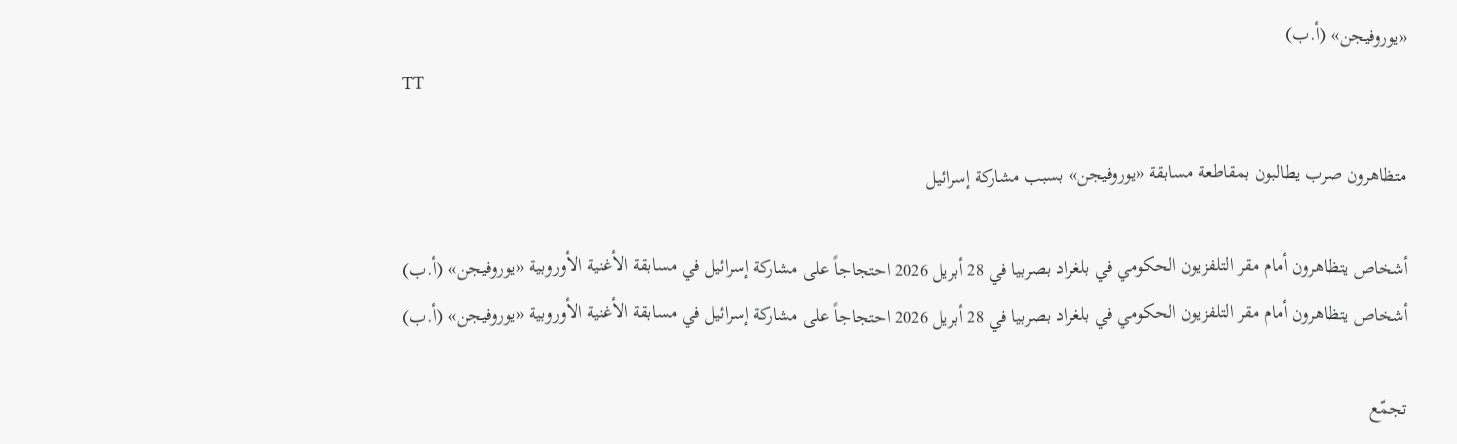«يوروفيجن» (أ.ب)
TT

متظاهرون صرب يطالبون بمقاطعة مسابقة «يوروفيجن» بسبب مشاركة إسرائيل

أشخاص يتظاهرون أمام مقر التلفزيون الحكومي في بلغراد بصربيا في 28 أبريل 2026 احتجاجاً على مشاركة إسرائيل في مسابقة الأغنية الأوروبية «يوروفيجن» (أ.ب)
أشخاص يتظاهرون أمام مقر التلفزيون الحكومي في بلغراد بصربيا في 28 أبريل 2026 احتجاجاً على مشاركة إسرائيل في مسابقة الأغنية الأوروبية «يوروفيجن» (أ.ب)

تجمّع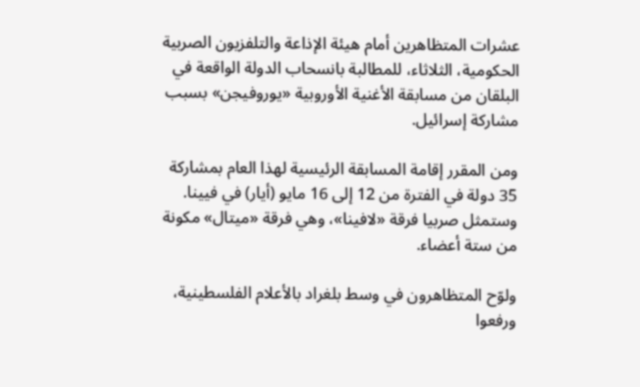عشرات المتظاهرين أمام هيئة الإذاعة والتلفزيون الصربية الحكومية، الثلاثاء، للمطالبة بانسحاب الدولة الواقعة في البلقان من مسابقة الأغنية الأوروبية «يوروفيجن» بسبب مشاركة إسرائيل.

ومن المقرر إقامة المسابقة الرئيسية لهذا العام بمشاركة 35 دولة في الفترة من 12 إلى 16 مايو (أيار) في فيينا. وستمثل صربيا فرقة «لافينا»، وهي فرقة «ميتال» مكونة من ستة أعضاء.

ولوّح المتظاهرون في وسط بلغراد بالأعلام الفلسطينية، ورفعوا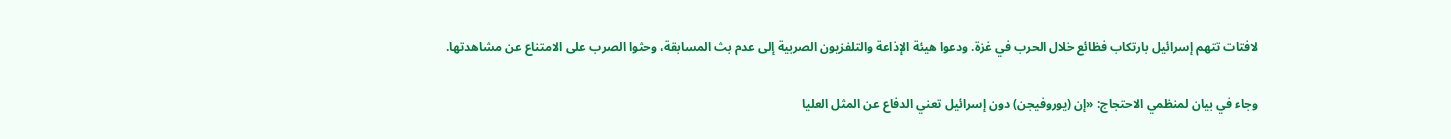لافتات تتهم إسرائيل بارتكاب فظائع خلال الحرب في غزة. ودعوا هيئة الإذاعة والتلفزيون الصربية إلى عدم بث المسابقة، وحثوا الصرب على الامتناع عن مشاهدتها.

وجاء في بيان لمنظمي الاحتجاج: «إن (يوروفيجن) دون إسرائيل تعني الدفاع عن المثل العليا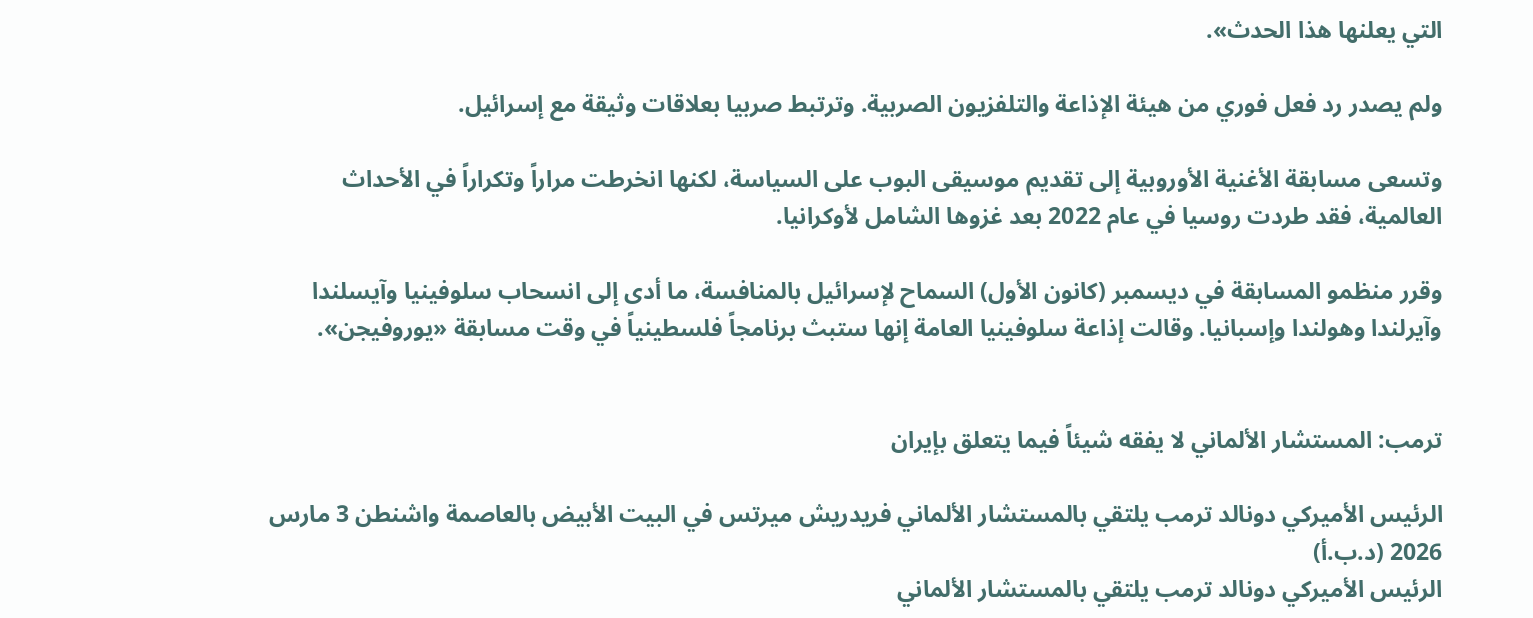التي يعلنها هذا الحدث».

ولم يصدر رد فعل فوري من هيئة الإذاعة والتلفزيون الصربية. وترتبط صربيا بعلاقات وثيقة مع إسرائيل.

وتسعى مسابقة الأغنية الأوروبية إلى تقديم موسيقى البوب على السياسة، لكنها انخرطت مراراً وتكراراً في الأحداث العالمية، فقد طردت روسيا في عام 2022 بعد غزوها الشامل لأوكرانيا.

وقرر منظمو المسابقة في ديسمبر (كانون الأول) السماح لإسرائيل بالمنافسة، ما أدى إلى انسحاب سلوفينيا وآيسلندا وآيرلندا وهولندا وإسبانيا. وقالت إذاعة سلوفينيا العامة إنها ستبث برنامجاً فلسطينياً في وقت مسابقة «يوروفيجن».


ترمب: المستشار الألماني لا يفقه شيئاً فيما يتعلق بإيران

الرئيس الأميركي دونالد ترمب يلتقي بالمستشار الألماني فريدريش ميرتس في البيت الأبيض بالعاصمة واشنطن 3 مارس 2026 (د.ب.أ)
الرئيس الأميركي دونالد ترمب يلتقي بالمستشار الألماني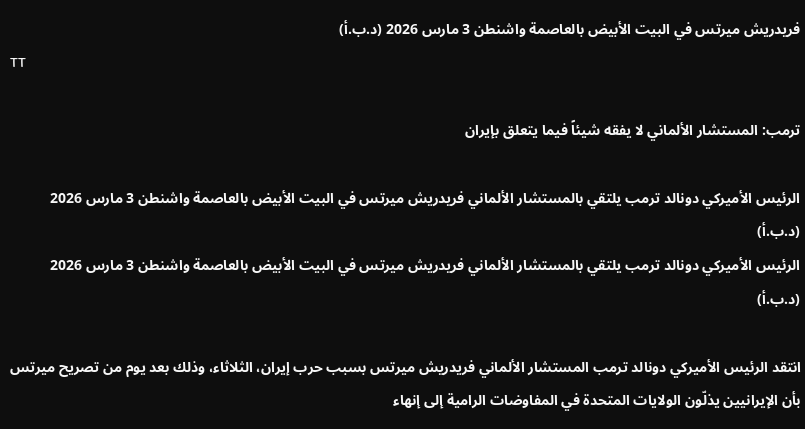فريدريش ميرتس في البيت الأبيض بالعاصمة واشنطن 3 مارس 2026 (د.ب.أ)
TT

ترمب: المستشار الألماني لا يفقه شيئاً فيما يتعلق بإيران

الرئيس الأميركي دونالد ترمب يلتقي بالمستشار الألماني فريدريش ميرتس في البيت الأبيض بالعاصمة واشنطن 3 مارس 2026 (د.ب.أ)
الرئيس الأميركي دونالد ترمب يلتقي بالمستشار الألماني فريدريش ميرتس في البيت الأبيض بالعاصمة واشنطن 3 مارس 2026 (د.ب.أ)

انتقد الرئيس الأميركي دونالد ترمب المستشار الألماني فريدريش ميرتس بسبب حرب إيران، الثلاثاء، وذلك بعد يوم من تصريح ميرتس بأن الإيرانيين يذلّون الولايات المتحدة في المفاوضات الرامية إلى إنهاء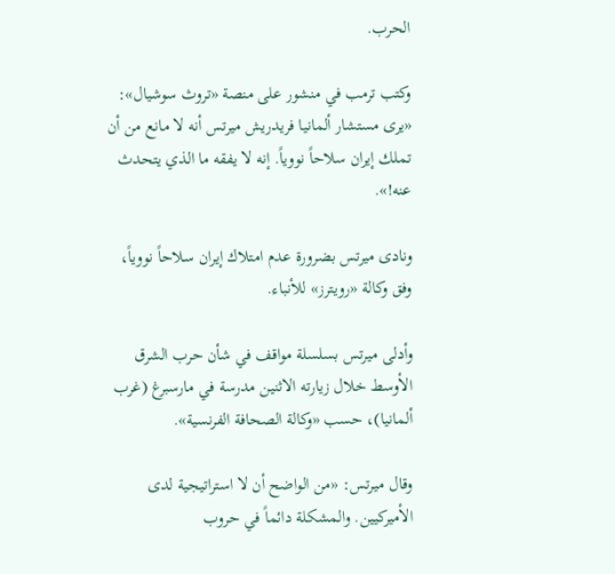الحرب.

وكتب ترمب في منشور على منصة «تروث سوشيال»: «يرى مستشار ألمانيا فريدريش ميرتس أنه لا مانع من أن تملك إيران سلاحاً نووياً. إنه لا يفقه ما الذي يتحدث عنه!».

ونادى ميرتس بضرورة عدم امتلاك إيران سلاحاً نووياً، وفق وكالة «رويترز» للأنباء.

وأدلى ميرتس بسلسلة مواقف في شأن حرب الشرق الأوسط خلال زيارته الاثنين مدرسة في مارسبرغ (غرب ألمانيا)، حسب «وكالة الصحافة الفرنسية».

وقال ميرتس: «من الواضح أن لا استراتيجية لدى الأميركيين. والمشكلة دائماً في حروب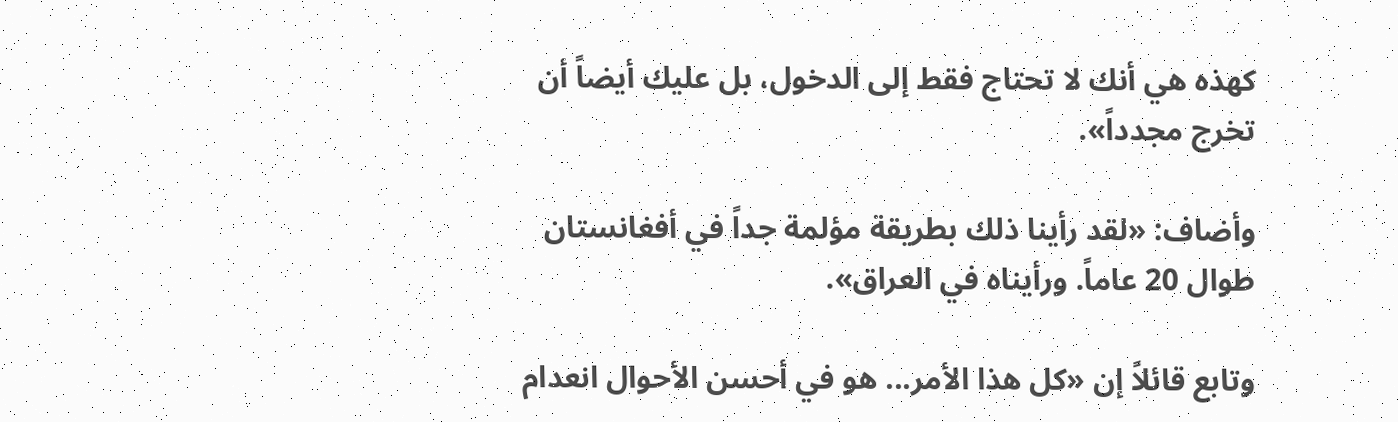كهذه هي أنك لا تحتاج فقط إلى الدخول، بل عليك أيضاً أن تخرج مجدداً».

وأضاف: «لقد رأينا ذلك بطريقة مؤلمة جداً في أفغانستان طوال 20 عاماً. ورأيناه في العراق».

وتابع قائلاً إن «كل هذا الأمر... هو في أحسن الأحوال انعدام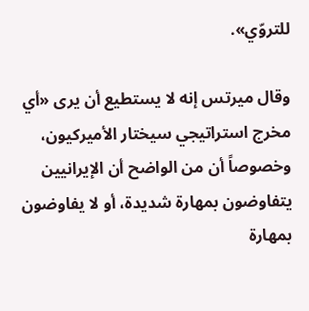للتروّي».

وقال ميرتس إنه لا يستطيع أن يرى «أي مخرج استراتيجي سيختار الأميركيون، وخصوصاً أن من الواضح أن الإيرانيين يتفاوضون بمهارة شديدة، أو لا يفاوضون بمهارة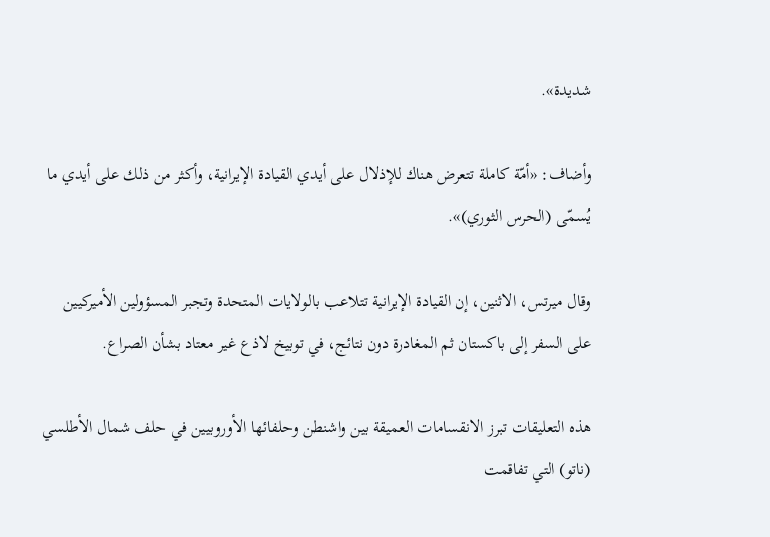شديدة».

وأضاف: «أمّة كاملة تتعرض هناك للإذلال على أيدي القيادة الإيرانية، وأكثر من ذلك على أيدي ما يُسمّى (الحرس الثوري)».

وقال ميرتس، الاثنين، إن القيادة الإيرانية تتلاعب بالولايات المتحدة وتجبر المسؤولين الأميركيين على السفر إلى باكستان ثم المغادرة دون نتائج، في توبيخ لاذع غير معتاد بشأن الصراع.

هذه التعليقات تبرز الانقسامات العميقة بين واشنطن وحلفائها الأوروبيين في حلف شمال الأطلسي (ناتو) التي تفاقمت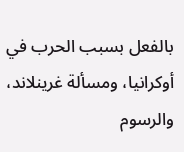بالفعل بسبب الحرب في أوكرانيا، ومسألة غرينلاند، والرسوم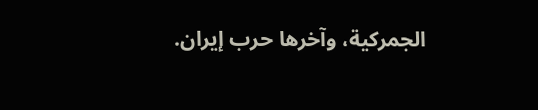الجمركية، وآخرها حرب إيران.